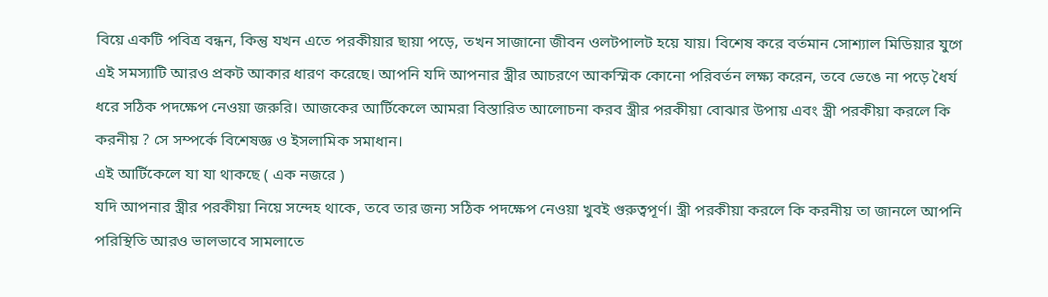বিয়ে একটি পবিত্র বন্ধন, কিন্তু যখন এতে পরকীয়ার ছায়া পড়ে, তখন সাজানো জীবন ওলটপালট হয়ে যায়। বিশেষ করে বর্তমান সোশ্যাল মিডিয়ার যুগে এই সমস্যাটি আরও প্রকট আকার ধারণ করেছে। আপনি যদি আপনার স্ত্রীর আচরণে আকস্মিক কোনো পরিবর্তন লক্ষ্য করেন, তবে ভেঙে না পড়ে ধৈর্য ধরে সঠিক পদক্ষেপ নেওয়া জরুরি। আজকের আর্টিকেলে আমরা বিস্তারিত আলোচনা করব স্ত্রীর পরকীয়া বোঝার উপায় এবং স্ত্রী পরকীয়া করলে কি করনীয় ? সে সম্পর্কে বিশেষজ্ঞ ও ইসলামিক সমাধান।
এই আর্টিকেলে যা যা থাকছে ( এক নজরে )
যদি আপনার স্ত্রীর পরকীয়া নিয়ে সন্দেহ থাকে, তবে তার জন্য সঠিক পদক্ষেপ নেওয়া খুবই গুরুত্বপূর্ণ। স্ত্রী পরকীয়া করলে কি করনীয় তা জানলে আপনি পরিস্থিতি আরও ভালভাবে সামলাতে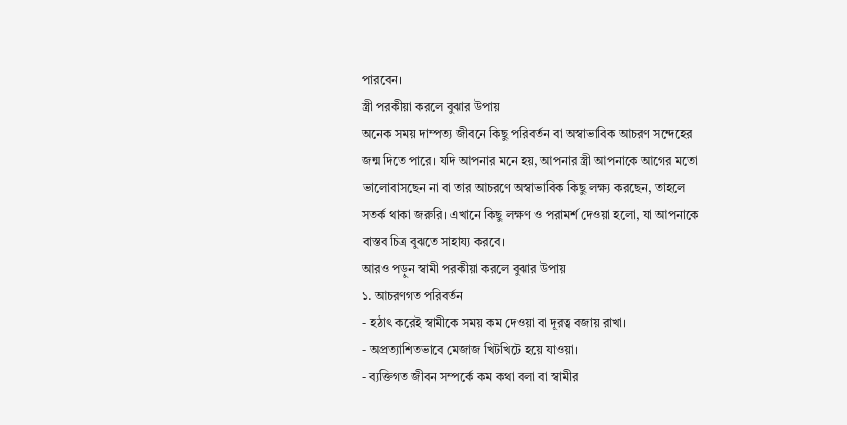পারবেন।
স্ত্রী পরকীয়া করলে বুঝার উপায়
অনেক সময় দাম্পত্য জীবনে কিছু পরিবর্তন বা অস্বাভাবিক আচরণ সন্দেহের জন্ম দিতে পারে। যদি আপনার মনে হয়, আপনার স্ত্রী আপনাকে আগের মতো ভালোবাসছেন না বা তার আচরণে অস্বাভাবিক কিছু লক্ষ্য করছেন, তাহলে সতর্ক থাকা জরুরি। এখানে কিছু লক্ষণ ও পরামর্শ দেওয়া হলো, যা আপনাকে বাস্তব চিত্র বুঝতে সাহায্য করবে।
আরও পড়ুন স্বামী পরকীয়া করলে বুঝার উপায়
১. আচরণগত পরিবর্তন
- হঠাৎ করেই স্বামীকে সময় কম দেওয়া বা দূরত্ব বজায় রাখা।
- অপ্রত্যাশিতভাবে মেজাজ খিটখিটে হয়ে যাওয়া।
- ব্যক্তিগত জীবন সম্পর্কে কম কথা বলা বা স্বামীর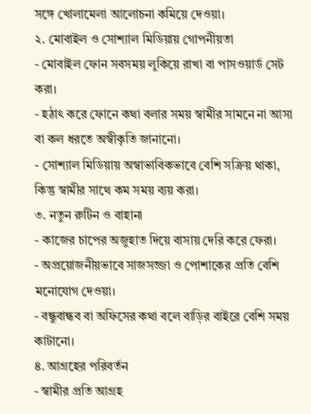সঙ্গে খোলামেলা আলোচনা কমিয়ে দেওয়া।
২. মোবাইল ও সোশ্যাল মিডিয়ায় গোপনীয়তা
- মোবাইল ফোন সবসময় লুকিয়ে রাখা বা পাসওয়ার্ড সেট করা।
- হঠাৎ করে ফোনে কথা বলার সময় স্বামীর সামনে না আসা বা কল ধরতে অস্বীকৃতি জানানো।
- সোশ্যাল মিডিয়ায় অস্বাভাবিকভাবে বেশি সক্রিয় থাকা, কিন্তু স্বামীর সাথে কম সময় ব্যয় করা।
৩. নতুন রুটিন ও বাহানা
- কাজের চাপের অজুহাত দিয়ে বাসায় দেরি করে ফেরা।
- অপ্রয়োজনীয়ভাবে সাজসজ্জা ও পোশাকের প্রতি বেশি মনোযোগ দেওয়া।
- বন্ধুবান্ধব বা অফিসের কথা বলে বাড়ির বাইরে বেশি সময় কাটানো।
৪. আগ্রহের পরিবর্তন
- স্বামীর প্রতি আগ্রহ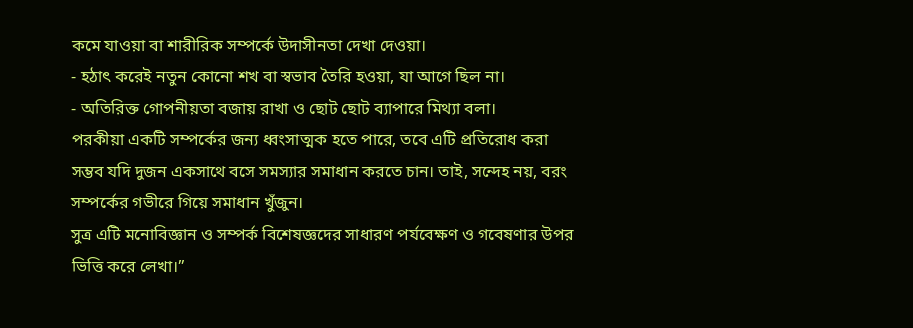কমে যাওয়া বা শারীরিক সম্পর্কে উদাসীনতা দেখা দেওয়া।
- হঠাৎ করেই নতুন কোনো শখ বা স্বভাব তৈরি হওয়া, যা আগে ছিল না।
- অতিরিক্ত গোপনীয়তা বজায় রাখা ও ছোট ছোট ব্যাপারে মিথ্যা বলা।
পরকীয়া একটি সম্পর্কের জন্য ধ্বংসাত্মক হতে পারে, তবে এটি প্রতিরোধ করা সম্ভব যদি দুজন একসাথে বসে সমস্যার সমাধান করতে চান। তাই, সন্দেহ নয়, বরং সম্পর্কের গভীরে গিয়ে সমাধান খুঁজুন।
সুত্র এটি মনোবিজ্ঞান ও সম্পর্ক বিশেষজ্ঞদের সাধারণ পর্যবেক্ষণ ও গবেষণার উপর ভিত্তি করে লেখা।”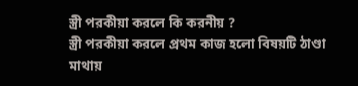স্ত্রী পরকীয়া করলে কি করনীয় ?
স্ত্রী পরকীয়া করলে প্রথম কাজ হলো বিষয়টি ঠাণ্ডা মাথায়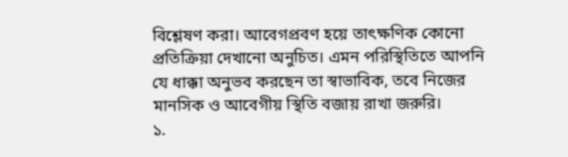বিশ্লেষণ করা। আবেগপ্রবণ হয়ে তাৎক্ষণিক কোনো প্রতিক্রিয়া দেখানো অনুচিত। এমন পরিস্থিতিতে আপনি যে ধাক্কা অনুভব করছেন তা স্বাভাবিক, তবে নিজের মানসিক ও আবেগীয় স্থিতি বজায় রাখা জরুরি।
১.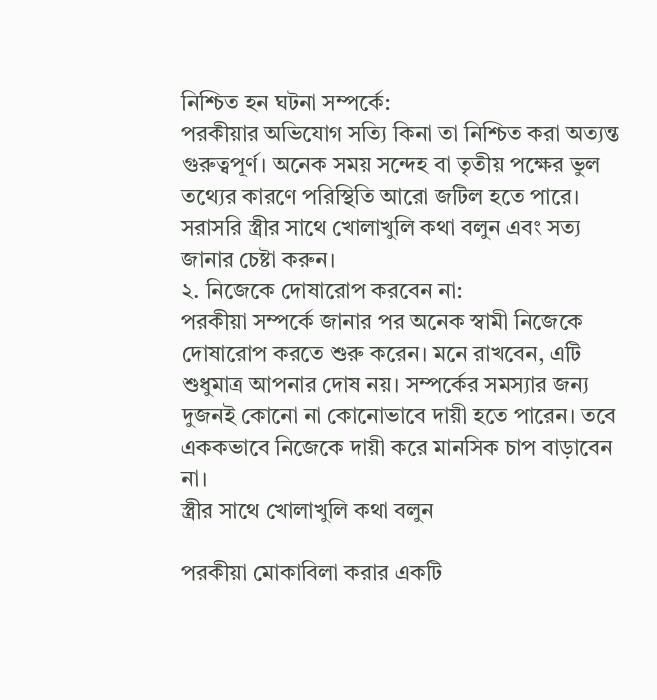নিশ্চিত হন ঘটনা সম্পর্কে:
পরকীয়ার অভিযোগ সত্যি কিনা তা নিশ্চিত করা অত্যন্ত গুরুত্বপূর্ণ। অনেক সময় সন্দেহ বা তৃতীয় পক্ষের ভুল তথ্যের কারণে পরিস্থিতি আরো জটিল হতে পারে। সরাসরি স্ত্রীর সাথে খোলাখুলি কথা বলুন এবং সত্য জানার চেষ্টা করুন।
২. নিজেকে দোষারোপ করবেন না:
পরকীয়া সম্পর্কে জানার পর অনেক স্বামী নিজেকে দোষারোপ করতে শুরু করেন। মনে রাখবেন, এটি শুধুমাত্র আপনার দোষ নয়। সম্পর্কের সমস্যার জন্য দুজনই কোনো না কোনোভাবে দায়ী হতে পারেন। তবে এককভাবে নিজেকে দায়ী করে মানসিক চাপ বাড়াবেন না।
স্ত্রীর সাথে খোলাখুলি কথা বলুন

পরকীয়া মোকাবিলা করার একটি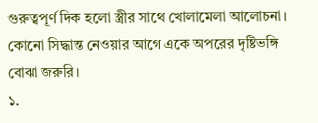গুরুত্বপূর্ণ দিক হলো স্ত্রীর সাথে খোলামেলা আলোচনা। কোনো সিদ্ধান্ত নেওয়ার আগে একে অপরের দৃষ্টিভঙ্গি বোঝা জরুরি।
১.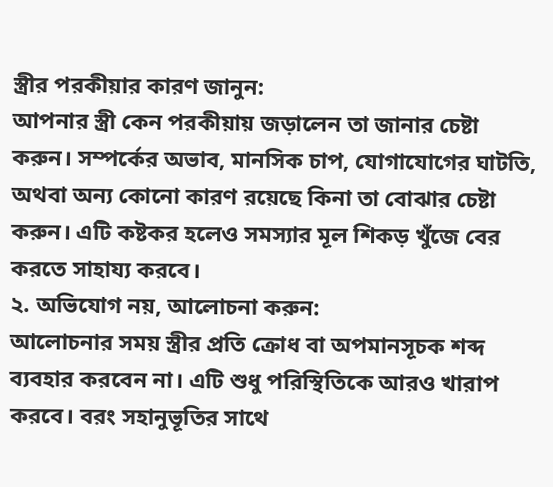স্ত্রীর পরকীয়ার কারণ জানুন:
আপনার স্ত্রী কেন পরকীয়ায় জড়ালেন তা জানার চেষ্টা করুন। সম্পর্কের অভাব, মানসিক চাপ, যোগাযোগের ঘাটতি, অথবা অন্য কোনো কারণ রয়েছে কিনা তা বোঝার চেষ্টা করুন। এটি কষ্টকর হলেও সমস্যার মূল শিকড় খুঁজে বের করতে সাহায্য করবে।
২. অভিযোগ নয়, আলোচনা করুন:
আলোচনার সময় স্ত্রীর প্রতি ক্রোধ বা অপমানসূচক শব্দ ব্যবহার করবেন না। এটি শুধু পরিস্থিতিকে আরও খারাপ করবে। বরং সহানুভূতির সাথে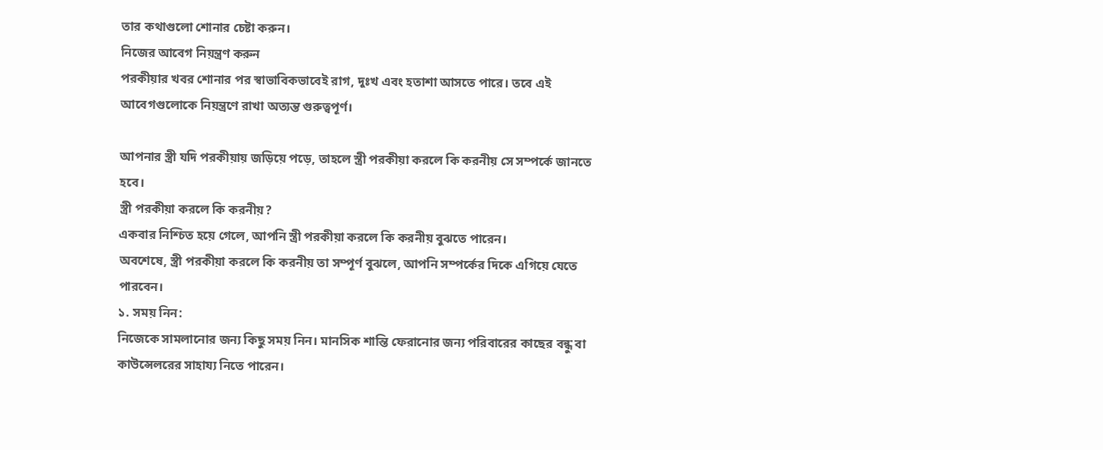তার কথাগুলো শোনার চেষ্টা করুন।
নিজের আবেগ নিয়ন্ত্রণ করুন
পরকীয়ার খবর শোনার পর স্বাভাবিকভাবেই রাগ, দুঃখ এবং হতাশা আসতে পারে। তবে এই আবেগগুলোকে নিয়ন্ত্রণে রাখা অত্যন্ত গুরুত্বপূর্ণ।

আপনার স্ত্রী যদি পরকীয়ায় জড়িয়ে পড়ে, তাহলে স্ত্রী পরকীয়া করলে কি করনীয় সে সম্পর্কে জানতে হবে।
স্ত্রী পরকীয়া করলে কি করনীয়?
একবার নিশ্চিত হয়ে গেলে, আপনি স্ত্রী পরকীয়া করলে কি করনীয় বুঝতে পারেন।
অবশেষে, স্ত্রী পরকীয়া করলে কি করনীয় তা সম্পূর্ণ বুঝলে, আপনি সম্পর্কের দিকে এগিয়ে যেতে পারবেন।
১. সময় নিন:
নিজেকে সামলানোর জন্য কিছু সময় নিন। মানসিক শান্তি ফেরানোর জন্য পরিবারের কাছের বন্ধু বা কাউন্সেলরের সাহায্য নিতে পারেন।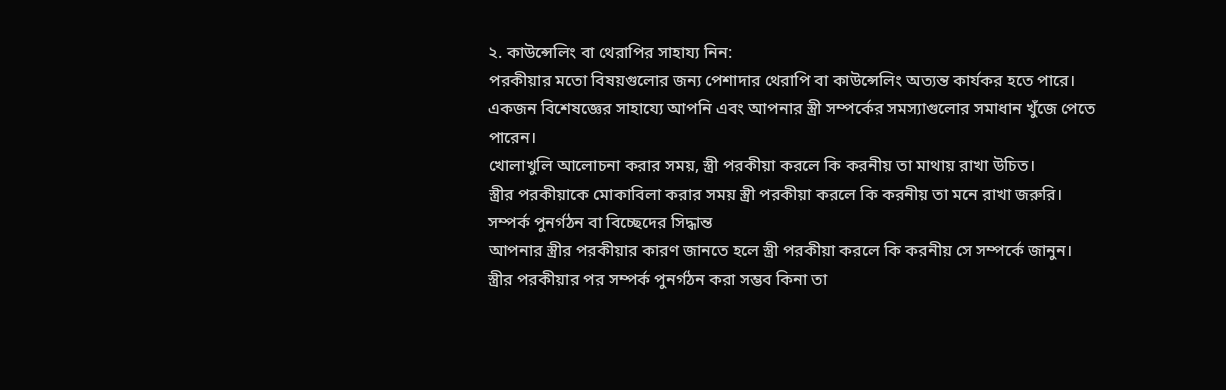২. কাউন্সেলিং বা থেরাপির সাহায্য নিন:
পরকীয়ার মতো বিষয়গুলোর জন্য পেশাদার থেরাপি বা কাউন্সেলিং অত্যন্ত কার্যকর হতে পারে। একজন বিশেষজ্ঞের সাহায্যে আপনি এবং আপনার স্ত্রী সম্পর্কের সমস্যাগুলোর সমাধান খুঁজে পেতে পারেন।
খোলাখুলি আলোচনা করার সময়, স্ত্রী পরকীয়া করলে কি করনীয় তা মাথায় রাখা উচিত।
স্ত্রীর পরকীয়াকে মোকাবিলা করার সময় স্ত্রী পরকীয়া করলে কি করনীয় তা মনে রাখা জরুরি।
সম্পর্ক পুনর্গঠন বা বিচ্ছেদের সিদ্ধান্ত
আপনার স্ত্রীর পরকীয়ার কারণ জানতে হলে স্ত্রী পরকীয়া করলে কি করনীয় সে সম্পর্কে জানুন।
স্ত্রীর পরকীয়ার পর সম্পর্ক পুনর্গঠন করা সম্ভব কিনা তা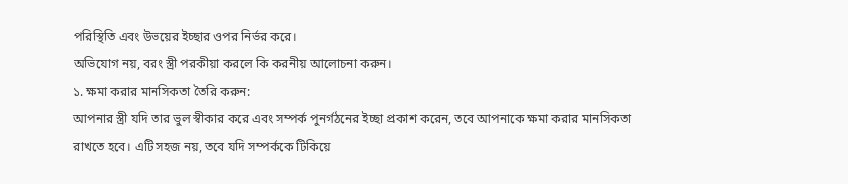পরিস্থিতি এবং উভয়ের ইচ্ছার ওপর নির্ভর করে।
অভিযোগ নয়, বরং স্ত্রী পরকীয়া করলে কি করনীয় আলোচনা করুন।
১. ক্ষমা করার মানসিকতা তৈরি করুন:
আপনার স্ত্রী যদি তার ভুল স্বীকার করে এবং সম্পর্ক পুনর্গঠনের ইচ্ছা প্রকাশ করেন, তবে আপনাকে ক্ষমা করার মানসিকতা রাখতে হবে। এটি সহজ নয়, তবে যদি সম্পর্ককে টিকিয়ে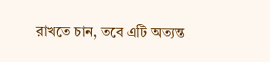রাখতে চান, তবে এটি অত্যন্ত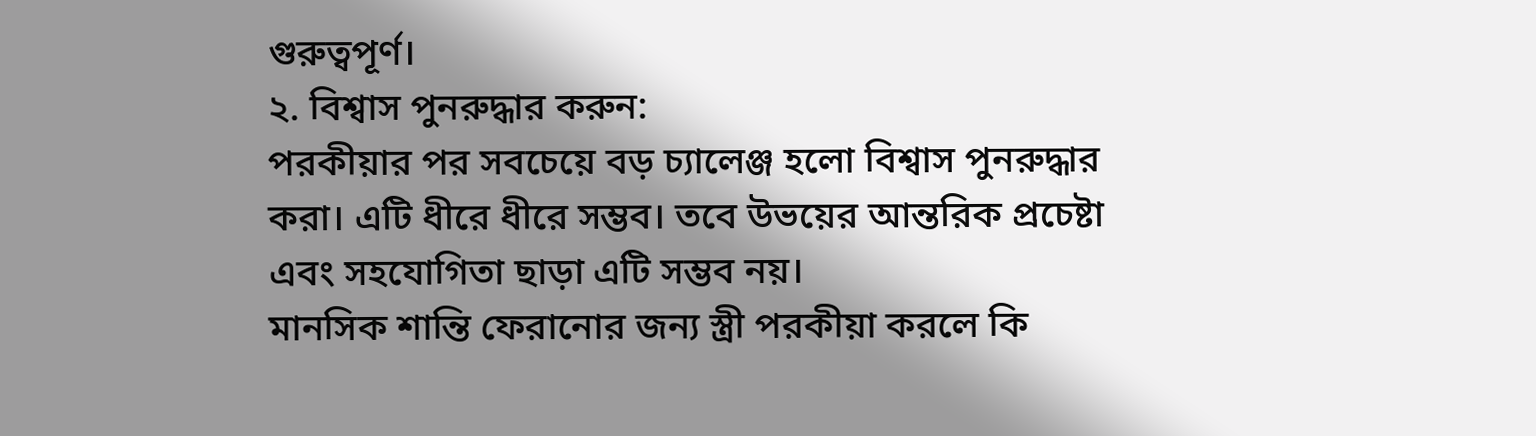গুরুত্বপূর্ণ।
২. বিশ্বাস পুনরুদ্ধার করুন:
পরকীয়ার পর সবচেয়ে বড় চ্যালেঞ্জ হলো বিশ্বাস পুনরুদ্ধার করা। এটি ধীরে ধীরে সম্ভব। তবে উভয়ের আন্তরিক প্রচেষ্টা এবং সহযোগিতা ছাড়া এটি সম্ভব নয়।
মানসিক শান্তি ফেরানোর জন্য স্ত্রী পরকীয়া করলে কি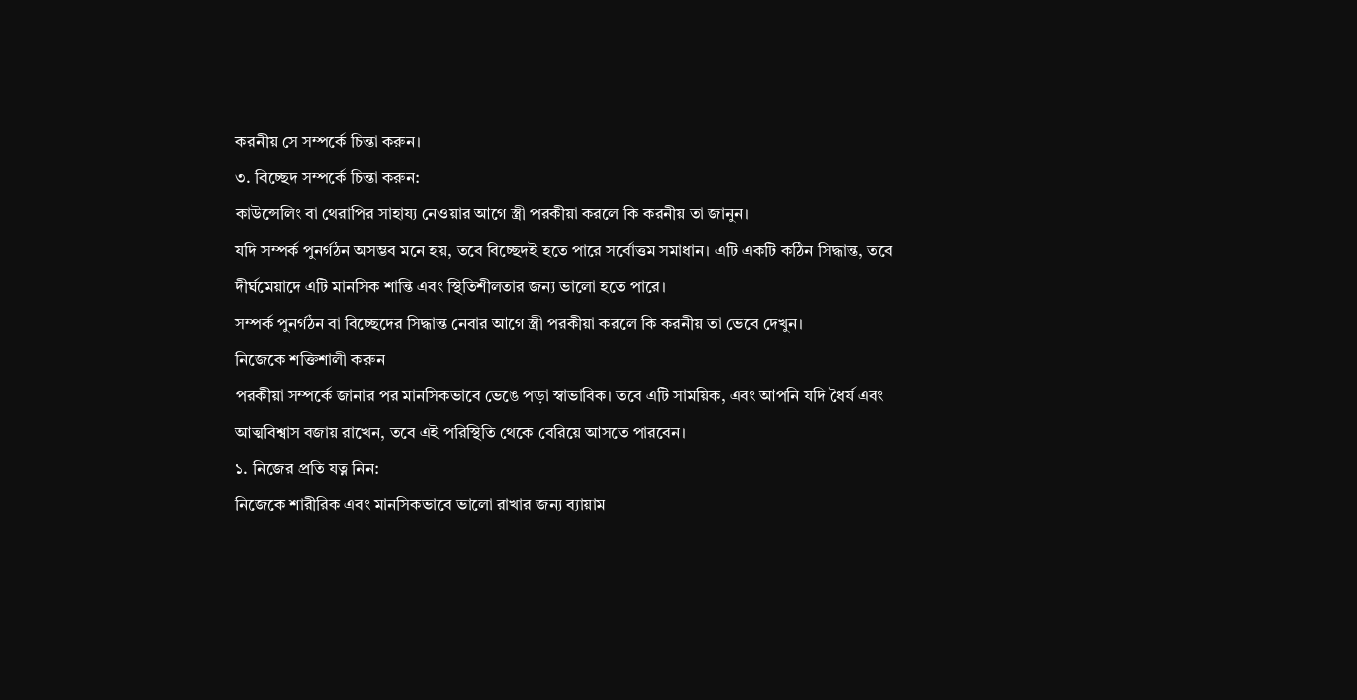করনীয় সে সম্পর্কে চিন্তা করুন।
৩. বিচ্ছেদ সম্পর্কে চিন্তা করুন:
কাউন্সেলিং বা থেরাপির সাহায্য নেওয়ার আগে স্ত্রী পরকীয়া করলে কি করনীয় তা জানুন।
যদি সম্পর্ক পুনর্গঠন অসম্ভব মনে হয়, তবে বিচ্ছেদই হতে পারে সর্বোত্তম সমাধান। এটি একটি কঠিন সিদ্ধান্ত, তবে দীর্ঘমেয়াদে এটি মানসিক শান্তি এবং স্থিতিশীলতার জন্য ভালো হতে পারে।
সম্পর্ক পুনর্গঠন বা বিচ্ছেদের সিদ্ধান্ত নেবার আগে স্ত্রী পরকীয়া করলে কি করনীয় তা ভেবে দেখুন।
নিজেকে শক্তিশালী করুন
পরকীয়া সম্পর্কে জানার পর মানসিকভাবে ভেঙে পড়া স্বাভাবিক। তবে এটি সাময়িক, এবং আপনি যদি ধৈর্য এবং আত্মবিশ্বাস বজায় রাখেন, তবে এই পরিস্থিতি থেকে বেরিয়ে আসতে পারবেন।
১. নিজের প্রতি যত্ন নিন:
নিজেকে শারীরিক এবং মানসিকভাবে ভালো রাখার জন্য ব্যায়াম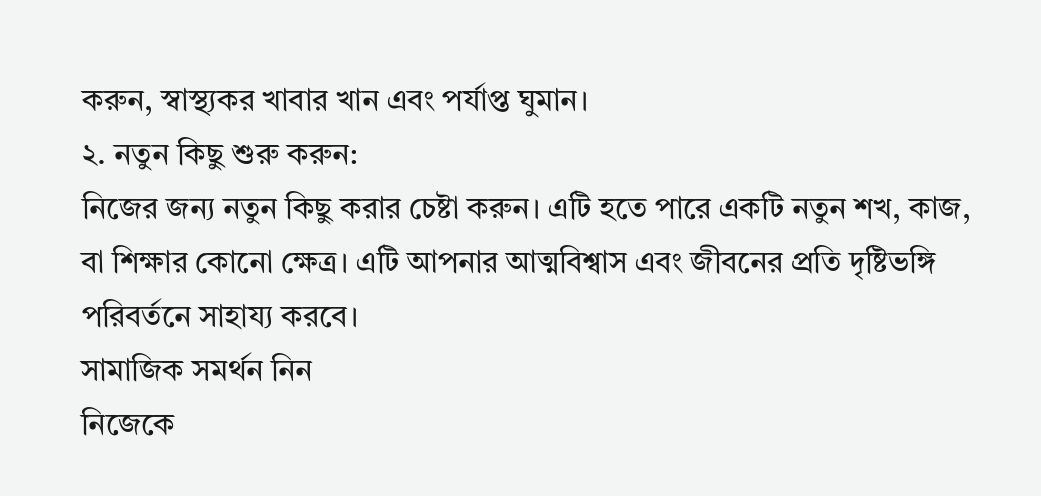করুন, স্বাস্থ্যকর খাবার খান এবং পর্যাপ্ত ঘুমান।
২. নতুন কিছু শুরু করুন:
নিজের জন্য নতুন কিছু করার চেষ্টা করুন। এটি হতে পারে একটি নতুন শখ, কাজ, বা শিক্ষার কোনো ক্ষেত্র। এটি আপনার আত্মবিশ্বাস এবং জীবনের প্রতি দৃষ্টিভঙ্গি পরিবর্তনে সাহায্য করবে।
সামাজিক সমর্থন নিন
নিজেকে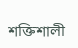শক্তিশালী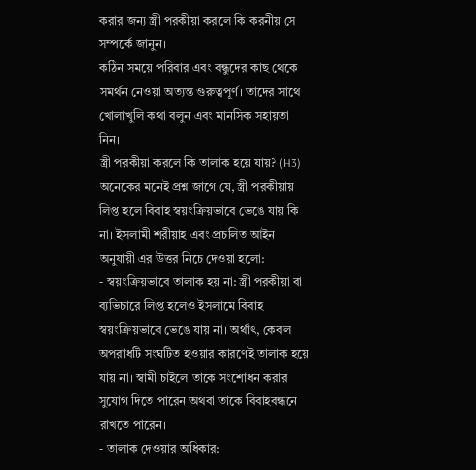করার জন্য স্ত্রী পরকীয়া করলে কি করনীয় সে সম্পর্কে জানুন।
কঠিন সময়ে পরিবার এবং বন্ধুদের কাছ থেকে সমর্থন নেওয়া অত্যন্ত গুরুত্বপূর্ণ। তাদের সাথে খোলাখুলি কথা বলুন এবং মানসিক সহায়তা নিন।
স্ত্রী পরকীয়া করলে কি তালাক হয়ে যায়? (H3)
অনেকের মনেই প্রশ্ন জাগে যে, স্ত্রী পরকীয়ায় লিপ্ত হলে বিবাহ স্বয়ংক্রিয়ভাবে ভেঙে যায় কি না। ইসলামী শরীয়াহ এবং প্রচলিত আইন অনুযায়ী এর উত্তর নিচে দেওয়া হলো:
- স্বয়ংক্রিয়ভাবে তালাক হয় না: স্ত্রী পরকীয়া বা ব্যভিচারে লিপ্ত হলেও ইসলামে বিবাহ স্বয়ংক্রিয়ভাবে ভেঙে যায় না। অর্থাৎ, কেবল অপরাধটি সংঘটিত হওয়ার কারণেই তালাক হয়ে যায় না। স্বামী চাইলে তাকে সংশোধন করার সুযোগ দিতে পারেন অথবা তাকে বিবাহবন্ধনে রাখতে পারেন।
- তালাক দেওয়ার অধিকার: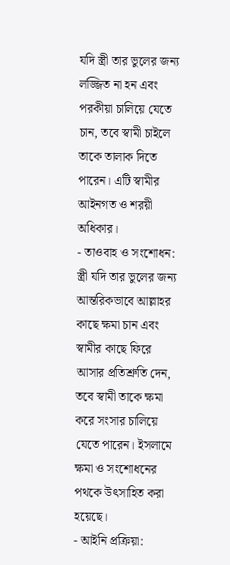যদি স্ত্রী তার ভুলের জন্য লজ্জিত না হন এবং পরকীয়া চালিয়ে যেতে চান, তবে স্বামী চাইলে তাকে তালাক দিতে পারেন। এটি স্বামীর আইনগত ও শরয়ী অধিকার।
- তাওবাহ ও সংশোধন: স্ত্রী যদি তার ভুলের জন্য আন্তরিকভাবে আল্লাহর কাছে ক্ষমা চান এবং স্বামীর কাছে ফিরে আসার প্রতিশ্রুতি দেন, তবে স্বামী তাকে ক্ষমা করে সংসার চালিয়ে যেতে পারেন। ইসলামে ক্ষমা ও সংশোধনের পথকে উৎসাহিত করা হয়েছে।
- আইনি প্রক্রিয়া: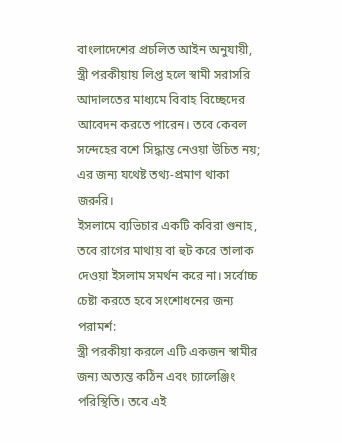বাংলাদেশের প্রচলিত আইন অনুযায়ী, স্ত্রী পরকীয়ায় লিপ্ত হলে স্বামী সরাসরি আদালতের মাধ্যমে বিবাহ বিচ্ছেদের আবেদন করতে পারেন। তবে কেবল সন্দেহের বশে সিদ্ধান্ত নেওয়া উচিত নয়; এর জন্য যথেষ্ট তথ্য-প্রমাণ থাকা জরুরি।
ইসলামে ব্যভিচার একটি কবিরা গুনাহ, তবে রাগের মাথায় বা হুট করে তালাক দেওয়া ইসলাম সমর্থন করে না। সর্বোচ্চ চেষ্টা করতে হবে সংশোধনের জন্য
পরামর্শ:
স্ত্রী পরকীয়া করলে এটি একজন স্বামীর জন্য অত্যন্ত কঠিন এবং চ্যালেঞ্জিং পরিস্থিতি। তবে এই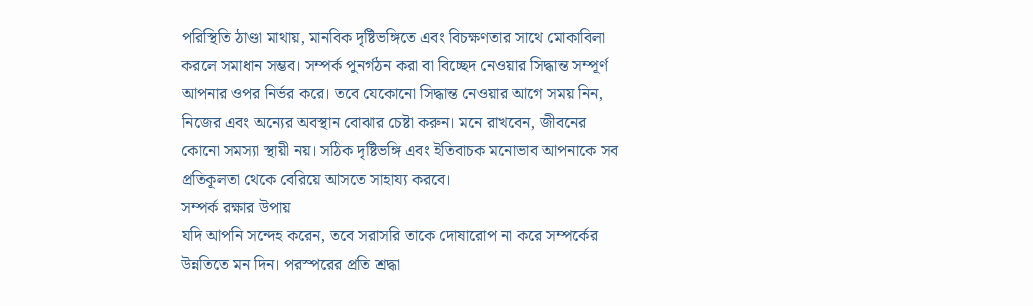পরিস্থিতি ঠাণ্ডা মাথায়, মানবিক দৃষ্টিভঙ্গিতে এবং বিচক্ষণতার সাথে মোকাবিলা করলে সমাধান সম্ভব। সম্পর্ক পুনর্গঠন করা বা বিচ্ছেদ নেওয়ার সিদ্ধান্ত সম্পূর্ণ আপনার ওপর নির্ভর করে। তবে যেকোনো সিদ্ধান্ত নেওয়ার আগে সময় নিন, নিজের এবং অন্যের অবস্থান বোঝার চেষ্টা করুন। মনে রাখবেন, জীবনের কোনো সমস্যা স্থায়ী নয়। সঠিক দৃষ্টিভঙ্গি এবং ইতিবাচক মনোভাব আপনাকে সব প্রতিকূলতা থেকে বেরিয়ে আসতে সাহায্য করবে।
সম্পর্ক রক্ষার উপায়
যদি আপনি সন্দেহ করেন, তবে সরাসরি তাকে দোষারোপ না করে সম্পর্কের উন্নতিতে মন দিন। পরস্পরের প্রতি শ্রদ্ধা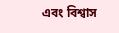এবং বিশ্বাস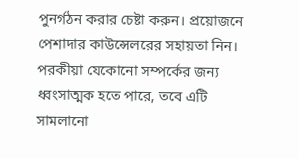পুনর্গঠন করার চেষ্টা করুন। প্রয়োজনে পেশাদার কাউন্সেলরের সহায়তা নিন।
পরকীয়া যেকোনো সম্পর্কের জন্য ধ্বংসাত্মক হতে পারে, তবে এটি সামলানো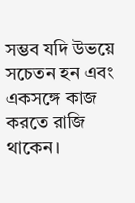সম্ভব যদি উভয়ে সচেতন হন এবং একসঙ্গে কাজ করতে রাজি থাকেন।